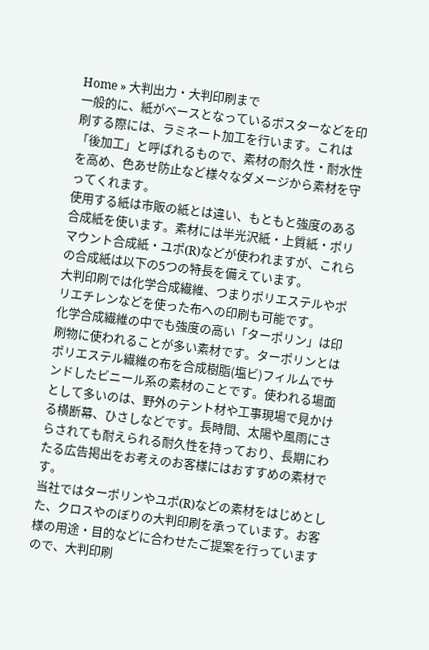Home » 大判出力・大判印刷まで
一般的に、紙がベースとなっているポスターなどを印刷する際には、ラミネート加工を行います。これは「後加工」と呼ばれるもので、素材の耐久性・耐水性を高め、色あせ防止など様々なダメージから素材を守ってくれます。
使用する紙は市販の紙とは違い、もともと強度のある合成紙を使います。素材には半光沢紙・上質紙・ポリマウント合成紙・ユポ(R)などが使われますが、これらの合成紙は以下の5つの特長を備えています。
大判印刷では化学合成繊維、つまりポリエステルやポリエチレンなどを使った布への印刷も可能です。
化学合成繊維の中でも強度の高い「ターポリン」は印刷物に使われることが多い素材です。ターポリンとはポリエステル繊維の布を合成樹脂(塩ビ)フィルムでサンドしたビニール系の素材のことです。使われる場面として多いのは、野外のテント材や工事現場で見かける横断幕、ひさしなどです。長時間、太陽や風雨にさらされても耐えられる耐久性を持っており、長期にわたる広告掲出をお考えのお客様にはおすすめの素材です。
当社ではターポリンやユポ(R)などの素材をはじめとした、クロスやのぼりの大判印刷を承っています。お客様の用途・目的などに合わせたご提案を行っていますので、大判印刷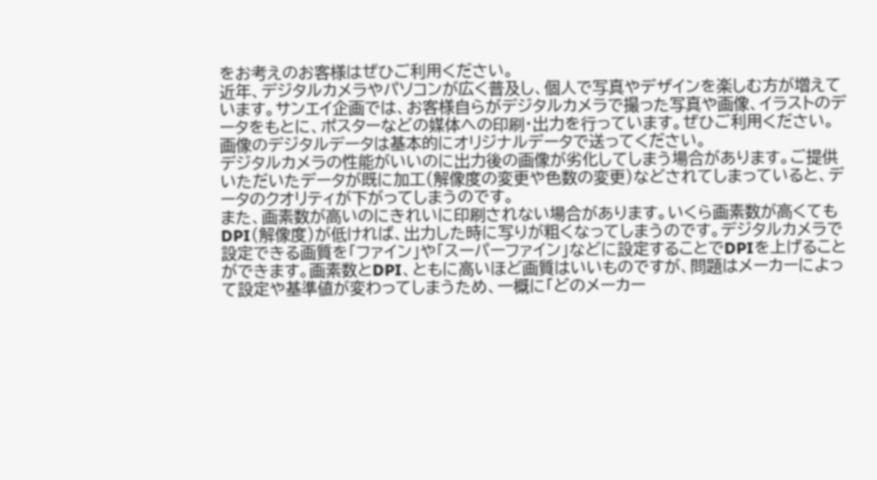をお考えのお客様はぜひご利用ください。
近年、デジタルカメラやパソコンが広く普及し、個人で写真やデザインを楽しむ方が増えています。サンエイ企画では、お客様自らがデジタルカメラで撮った写真や画像、イラストのデータをもとに、ポスターなどの媒体への印刷・出力を行っています。ぜひご利用ください。
画像のデジタルデータは基本的にオリジナルデータで送ってください。
デジタルカメラの性能がいいのに出力後の画像が劣化してしまう場合があります。ご提供いただいたデータが既に加工(解像度の変更や色数の変更)などされてしまっていると、データのクオリティが下がってしまうのです。
また、画素数が高いのにきれいに印刷されない場合があります。いくら画素数が高くてもDPI(解像度)が低ければ、出力した時に写りが粗くなってしまうのです。デジタルカメラで設定できる画質を「ファイン」や「スーパーファイン」などに設定することでDPIを上げることができます。画素数とDPI、ともに高いほど画質はいいものですが、問題はメーカーによって設定や基準値が変わってしまうため、一概に「どのメーカー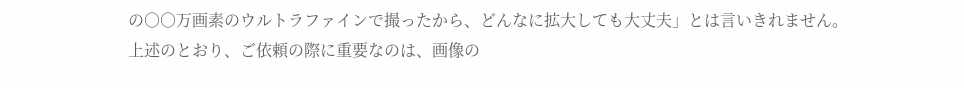の○○万画素のウルトラファインで撮ったから、どんなに拡大しても大丈夫」とは言いきれません。
上述のとおり、ご依頼の際に重要なのは、画像の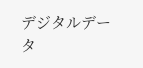デジタルデータ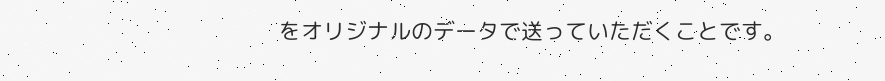をオリジナルのデータで送っていただくことです。